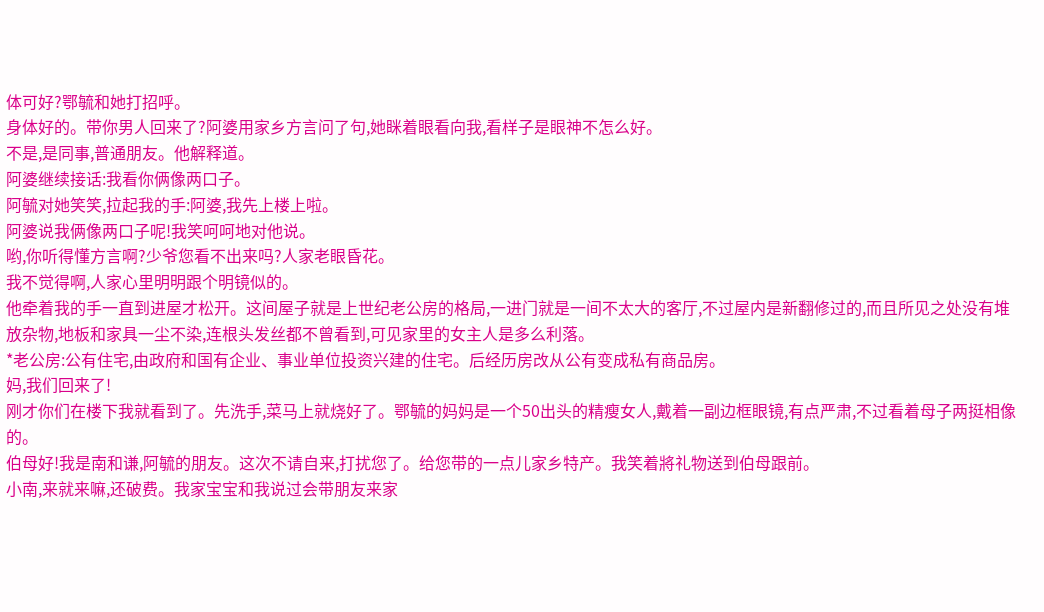体可好?鄂毓和她打招呼。
身体好的。带你男人回来了?阿婆用家乡方言问了句,她眯着眼看向我,看样子是眼神不怎么好。
不是,是同事,普通朋友。他解释道。
阿婆继续接话:我看你俩像两口子。
阿毓对她笑笑,拉起我的手:阿婆,我先上楼上啦。
阿婆说我俩像两口子呢!我笑呵呵地对他说。
哟,你听得懂方言啊?少爷您看不出来吗?人家老眼昏花。
我不觉得啊,人家心里明明跟个明镜似的。
他牵着我的手一直到进屋才松开。这间屋子就是上世纪老公房的格局,一进门就是一间不太大的客厅,不过屋内是新翻修过的,而且所见之处没有堆放杂物,地板和家具一尘不染,连根头发丝都不曾看到,可见家里的女主人是多么利落。
*老公房:公有住宅,由政府和国有企业、事业单位投资兴建的住宅。后经历房改从公有变成私有商品房。
妈,我们回来了!
刚才你们在楼下我就看到了。先洗手,菜马上就烧好了。鄂毓的妈妈是一个50出头的精瘦女人,戴着一副边框眼镜,有点严肃,不过看着母子两挺相像的。
伯母好!我是南和谦,阿毓的朋友。这次不请自来,打扰您了。给您带的一点儿家乡特产。我笑着將礼物送到伯母跟前。
小南,来就来嘛,还破费。我家宝宝和我说过会带朋友来家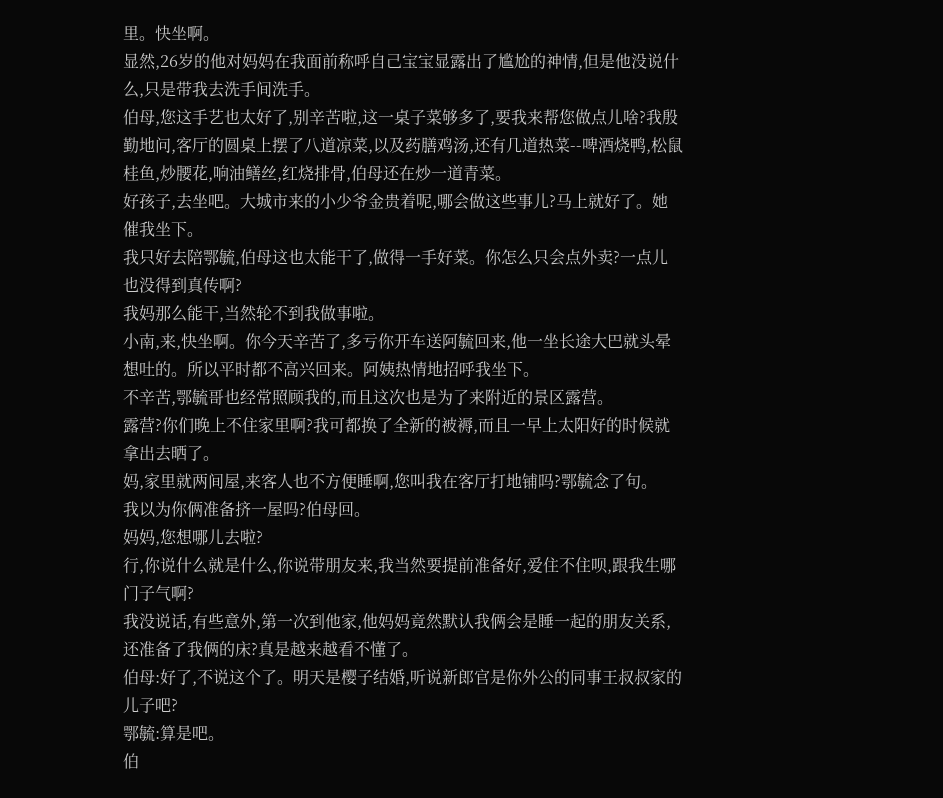里。快坐啊。
显然,26岁的他对妈妈在我面前称呼自己宝宝显露出了尴尬的神情,但是他没说什么,只是带我去洗手间洗手。
伯母,您这手艺也太好了,别辛苦啦,这一桌子菜够多了,要我来帮您做点儿啥?我殷勤地问,客厅的圆桌上摆了八道凉菜,以及药膳鸡汤,还有几道热菜--啤酒烧鸭,松鼠桂鱼,炒腰花,响油鳝丝,红烧排骨,伯母还在炒一道青菜。
好孩子,去坐吧。大城市来的小少爷金贵着呢,哪会做这些事儿?马上就好了。她催我坐下。
我只好去陪鄂毓,伯母这也太能干了,做得一手好菜。你怎么只会点外卖?一点儿也没得到真传啊?
我妈那么能干,当然轮不到我做事啦。
小南,来,快坐啊。你今天辛苦了,多亏你开车送阿毓回来,他一坐长途大巴就头晕想吐的。所以平时都不高兴回来。阿姨热情地招呼我坐下。
不辛苦,鄂毓哥也经常照顾我的,而且这次也是为了来附近的景区露营。
露营?你们晚上不住家里啊?我可都换了全新的被褥,而且一早上太阳好的时候就拿出去晒了。
妈,家里就两间屋,来客人也不方便睡啊,您叫我在客厅打地铺吗?鄂毓念了句。
我以为你俩准备挤一屋吗?伯母回。
妈妈,您想哪儿去啦?
行,你说什么就是什么,你说带朋友来,我当然要提前准备好,爱住不住呗,跟我生哪门子气啊?
我没说话,有些意外,第一次到他家,他妈妈竟然默认我俩会是睡一起的朋友关系,还准备了我俩的床?真是越来越看不懂了。
伯母:好了,不说这个了。明天是樱子结婚,听说新郎官是你外公的同事王叔叔家的儿子吧?
鄂毓:算是吧。
伯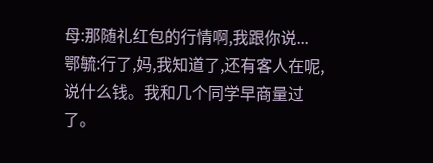母:那随礼红包的行情啊,我跟你说...
鄂毓:行了,妈,我知道了,还有客人在呢,说什么钱。我和几个同学早商量过了。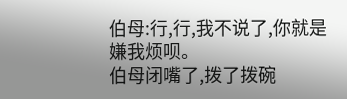伯母:行,行,我不说了,你就是嫌我烦呗。
伯母闭嘴了,拨了拨碗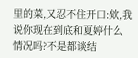里的菜,又忍不住开口:欸,我说你现在到底和夏婷什么情况吗?不是都谈结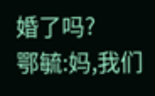婚了吗?
鄂毓:妈,我们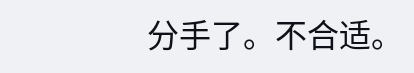分手了。不合适。